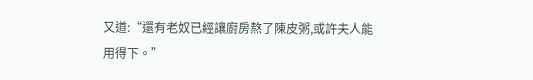又道:“還有老奴已經讓廚房熬了陳皮粥,或許夫人能用得下。”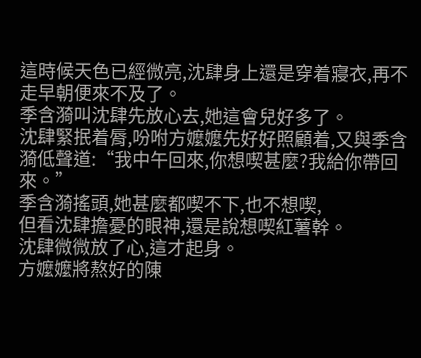這時候天色已經微亮,沈肆身上還是穿着寢衣,再不走早朝便來不及了。
季含漪叫沈肆先放心去,她這會兒好多了。
沈肆緊抿着脣,吩咐方嬤嬤先好好照顧着,又與季含漪低聲道:“我中午回來,你想喫甚麼?我給你帶回來。”
季含漪搖頭,她甚麼都喫不下,也不想喫,
但看沈肆擔憂的眼神,還是說想喫紅薯幹。
沈肆微微放了心,這才起身。
方嬤嬤將熬好的陳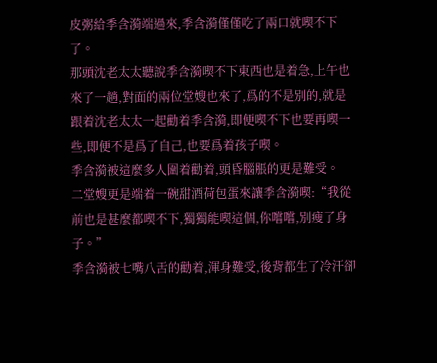皮粥給季含漪端過來,季含漪僅僅吃了兩口就喫不下了。
那頭沈老太太聽說季含漪喫不下東西也是着急,上午也來了一趟,對面的兩位堂嫂也來了,爲的不是別的,就是跟着沈老太太一起勸着季含漪,即便喫不下也要再喫一些,即便不是爲了自己,也要爲着孩子喫。
季含漪被這麼多人圍着勸着,頭昏腦脹的更是難受。
二堂嫂更是端着一碗甜酒荷包蛋來讓季含漪喫:“我從前也是甚麼都喫不下,獨獨能喫這個,你嚐嚐,別瘦了身子。”
季含漪被七嘴八舌的勸着,渾身難受,後背都生了冷汗卻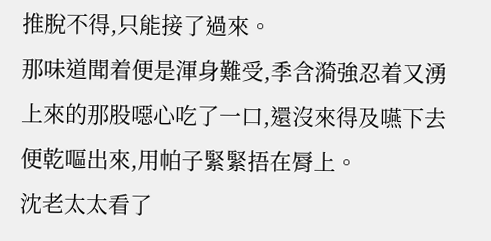推脫不得,只能接了過來。
那味道聞着便是渾身難受,季含漪強忍着又湧上來的那股噁心吃了一口,還沒來得及嚥下去便乾嘔出來,用帕子緊緊捂在脣上。
沈老太太看了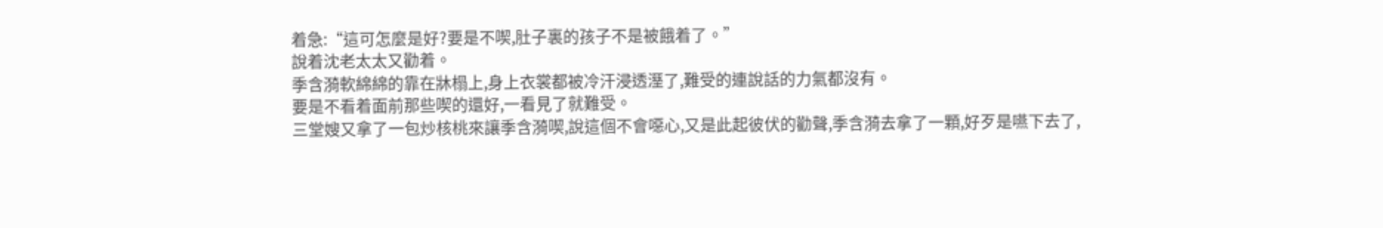着急:“這可怎麼是好?要是不喫,肚子裏的孩子不是被餓着了。”
說着沈老太太又勸着。
季含漪軟綿綿的靠在牀榻上,身上衣裳都被冷汗浸透溼了,難受的連說話的力氣都沒有。
要是不看着面前那些喫的還好,一看見了就難受。
三堂嫂又拿了一包炒核桃來讓季含漪喫,說這個不會噁心,又是此起彼伏的勸聲,季含漪去拿了一顆,好歹是嚥下去了,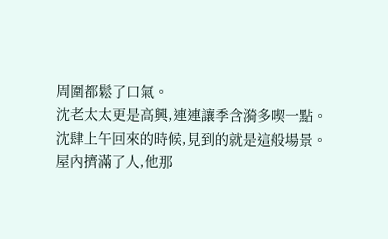周圍都鬆了口氣。
沈老太太更是高興,連連讓季含漪多喫一點。
沈肆上午回來的時候,見到的就是這般場景。
屋內擠滿了人,他那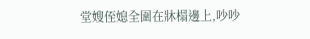堂嫂侄媳全圍在牀榻邊上,吵吵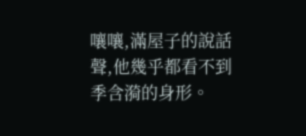嚷嚷,滿屋子的說話聲,他幾乎都看不到季含漪的身形。